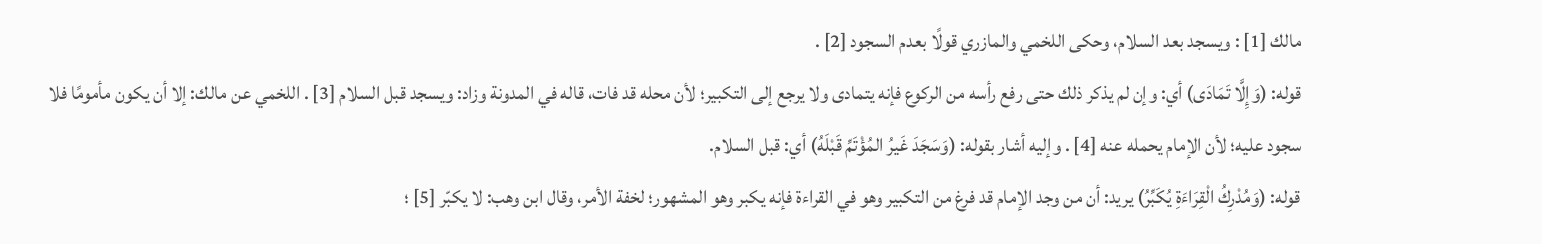مالك [1] : ويسجد بعد السلام، وحكى اللخمي والمازري قولًا بعدم السجود [2] .
قوله: (وَإِلَّا تَمَادَى) أي: وإن لم يذكر ذلك حتى رفع رأسه من الركوع فإنه يتمادى ولا يرجع إلى التكبير؛ لأن محله قد فات، قاله في المدونة وزاد: ويسجد قبل السلام [3] . اللخمي عن مالك: إلا أن يكون مأمومًا فلا سجود عليه؛ لأن الإمام يحمله عنه [4] . وإليه أشار بقوله: (وَسَجَدَ غَيرُ المُؤْتَمِّ قَبْلَهُ) أي: قبل السلام.
قوله: (وَمُدْرِكُ الْقِرَاءَةِ يُكَبِّرُ) يريد: أن من وجد الإمام قد فرغ من التكبير وهو في القراءة فإنه يكبر وهو المشهور؛ لخفة الأمر، وقال ابن وهب: لا يكبّر [5] ؛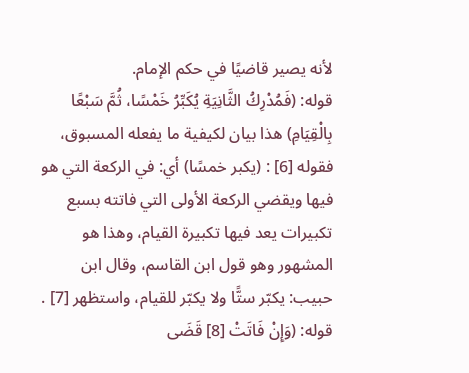لأنه يصير قاضيًا في حكم الإمام.
قوله: (فَمُدْرِكُ الثَّانِيَةِ يُكَبِّرُ خَمْسًا، ثُمَّ سَبْعًا بِالْقِيَامِ) هذا بيان لكيفية ما يفعله المسبوق، فقوله [6] : (يكبر خمسًا) أي: في الركعة التي هو فيها ويقضي الركعة الأولى التي فاتته بسبع تكبيرات يعد فيها تكبيرة القيام، وهذا هو المشهور وهو قول ابن القاسم، وقال ابن حبيب: يكبّر ستًّا ولا يكبّر للقيام، واستظهر [7] .
قوله: (وَإِنْ فَاتَتْ [8] قَضَى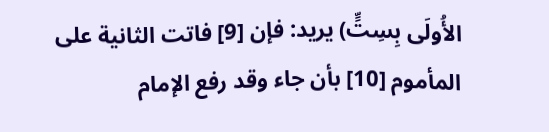الأُولَى بِسِتٍّ) يريد: فإن [9] فاتت الثانية على المأموم [10] بأن جاء وقد رفع الإمام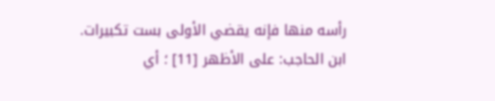رأسه منها فإنه يقضي الأولى بست تكبيرات.
ابن الحاجب: على الأظهر [11] ؛ أي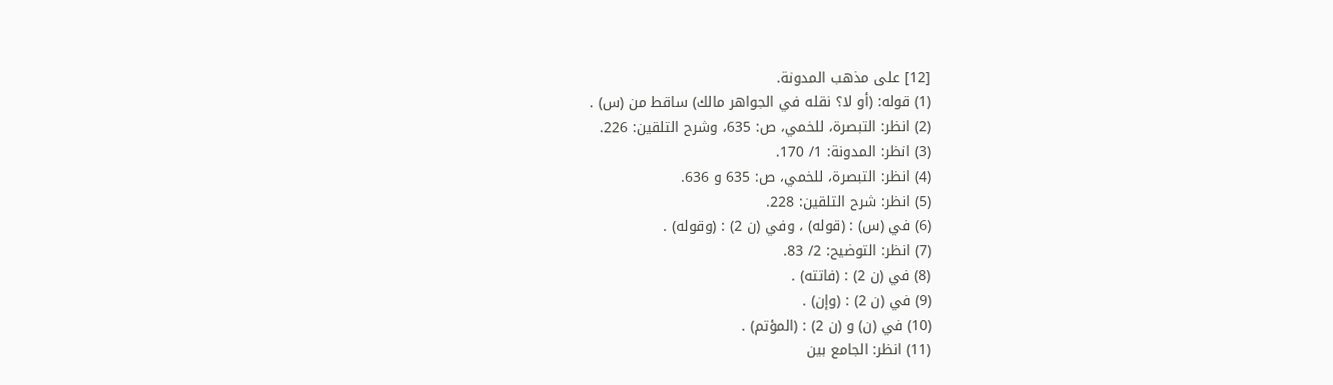[12] على مذهب المدونة.
(1) قوله: (أو لا؟ نقله في الجواهر مالك) ساقط من (س) .
(2) انظر: التبصرة، للخمي، ص: 635، وشرح التلقين: 226.
(3) انظر: المدونة: 1/ 170.
(4) انظر: التبصرة، للخمي، ص: 635 و 636.
(5) انظر: شرح التلقين: 228.
(6) في (س) : (قوله) ، وفي (ن 2) : (وقوله) .
(7) انظر: التوضيح: 2/ 83.
(8) في (ن 2) : (فاتته) .
(9) في (ن 2) : (وإن) .
(10) في (ن) و (ن 2) : (المؤتم) .
(11) انظر: الجامع بين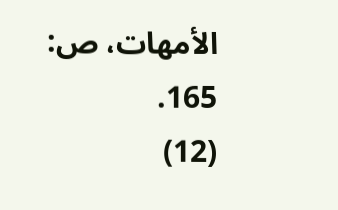الأمهات، ص: 165.
(12)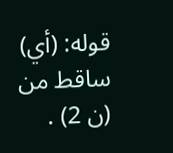قوله: (أي) ساقط من (ن 2) .